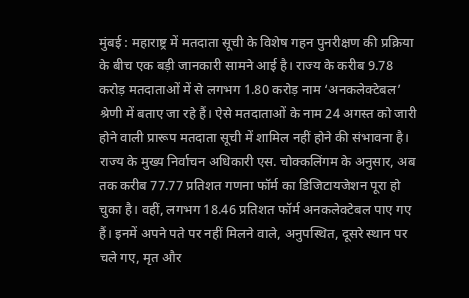मुंबई : महाराष्ट्र में मतदाता सूची के विशेष गहन पुनरीक्षण की प्रक्रिया के बीच एक बड़ी जानकारी सामने आई है। राज्य के करीब 9.78 करोड़ मतदाताओं में से लगभग 1.80 करोड़ नाम ‘अनकलेक्टेबल’ श्रेणी में बताए जा रहे हैं। ऐसे मतदाताओं के नाम 24 अगस्त को जारी होने वाली प्रारूप मतदाता सूची में शामिल नहीं होने की संभावना है।
राज्य के मुख्य निर्वाचन अधिकारी एस. चोक्कलिंगम के अनुसार, अब तक करीब 77.77 प्रतिशत गणना फॉर्म का डिजिटायजेशन पूरा हो चुका है। वहीं, लगभग 18.46 प्रतिशत फॉर्म अनकलेक्टेबल पाए गए हैं। इनमें अपने पते पर नहीं मिलने वाले, अनुपस्थित, दूसरे स्थान पर चले गए, मृत और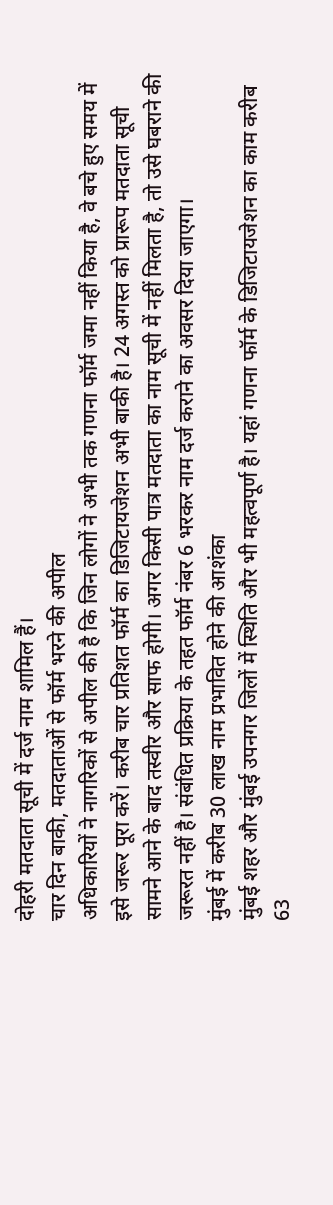दोहरी मतदाता सूची में दर्ज नाम शामिल हैं।
चार दिन बाकी, मतदाताओं से फॉर्म भरने की अपील
अधिकारियों ने नागरिकों से अपील की है कि जिन लोगों ने अभी तक गणना फॉर्म जमा नहीं किया है, वे बचे हुए समय में इसे जरूर पूरा करें। करीब चार प्रतिशत फॉर्म का डिजिटायजेशन अभी बाकी है। 24 अगस्त को प्रारूप मतदाता सूची सामने आने के बाद तस्वीर और साफ होगी। अगर किसी पात्र मतदाता का नाम सूची में नहीं मिलता है, तो उसे घबराने की जरूरत नहीं है। संबंधित प्रक्रिया के तहत फॉर्म नंबर 6 भरकर नाम दर्ज कराने का अवसर दिया जाएगा।
मुंबई में करीब 30 लाख नाम प्रभावित होने की आशंका
मुंबई शहर और मुंबई उपनगर जिलों में स्थिति और भी महत्वपूर्ण है। यहां गणना फॉर्म के डिजिटायजेशन का काम करीब 63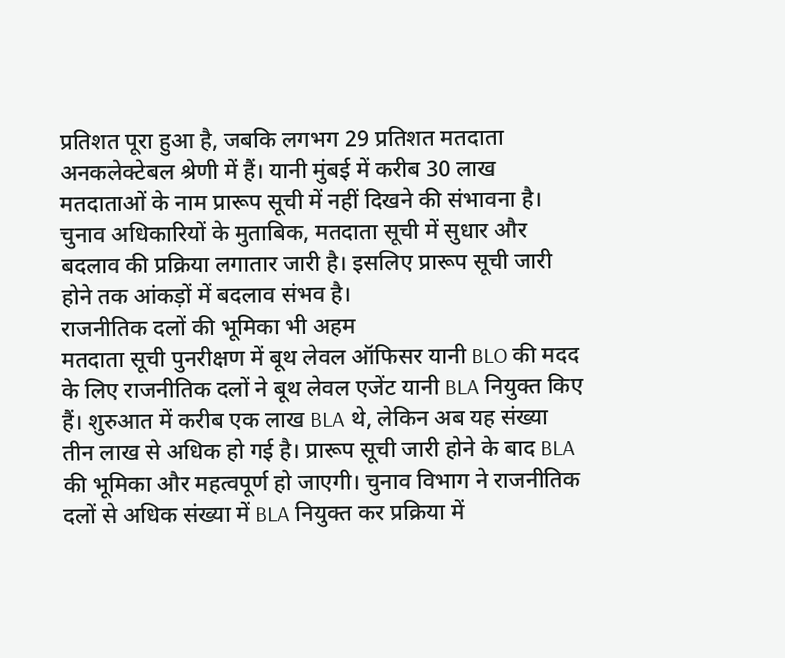प्रतिशत पूरा हुआ है, जबकि लगभग 29 प्रतिशत मतदाता अनकलेक्टेबल श्रेणी में हैं। यानी मुंबई में करीब 30 लाख मतदाताओं के नाम प्रारूप सूची में नहीं दिखने की संभावना है। चुनाव अधिकारियों के मुताबिक, मतदाता सूची में सुधार और बदलाव की प्रक्रिया लगातार जारी है। इसलिए प्रारूप सूची जारी होने तक आंकड़ों में बदलाव संभव है।
राजनीतिक दलों की भूमिका भी अहम
मतदाता सूची पुनरीक्षण में बूथ लेवल ऑफिसर यानी BLO की मदद के लिए राजनीतिक दलों ने बूथ लेवल एजेंट यानी BLA नियुक्त किए हैं। शुरुआत में करीब एक लाख BLA थे, लेकिन अब यह संख्या तीन लाख से अधिक हो गई है। प्रारूप सूची जारी होने के बाद BLA की भूमिका और महत्वपूर्ण हो जाएगी। चुनाव विभाग ने राजनीतिक दलों से अधिक संख्या में BLA नियुक्त कर प्रक्रिया में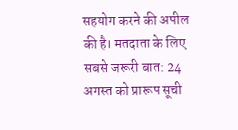सहयोग करने की अपील की है। मतदाता के लिए सबसे जरूरी बात: 24 अगस्त को प्रारूप सूची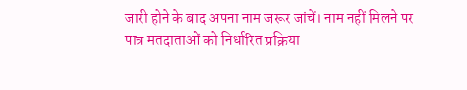जारी होने के बाद अपना नाम जरूर जांचें। नाम नहीं मिलने पर पात्र मतदाताओं को निर्धारित प्रक्रिया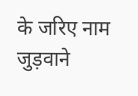के जरिए नाम जुड़वाने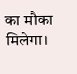का मौका मिलेगा।